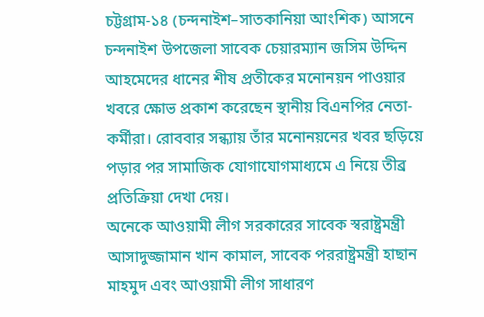চট্টগ্রাম-১৪ (চন্দনাইশ–সাতকানিয়া আংশিক) আসনে চন্দনাইশ উপজেলা সাবেক চেয়ারম্যান জসিম উদ্দিন আহমেদের ধানের শীষ প্রতীকের মনোনয়ন পাওয়ার খবরে ক্ষোভ প্রকাশ করেছেন স্থানীয় বিএনপির নেতা-কর্মীরা। রোববার সন্ধ্যায় তাঁর মনোনয়নের খবর ছড়িয়ে পড়ার পর সামাজিক যোগাযোগমাধ্যমে এ নিয়ে তীব্র প্রতিক্রিয়া দেখা দেয়।
অনেকে আওয়ামী লীগ সরকারের সাবেক স্বরাষ্ট্রমন্ত্রী আসাদুজ্জামান খান কামাল, সাবেক পররাষ্ট্রমন্ত্রী হাছান মাহমুদ এবং আওয়ামী লীগ সাধারণ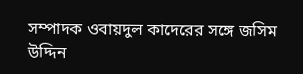সম্পাদক ওবায়দুল কাদেরের সঙ্গে জসিম উদ্দিন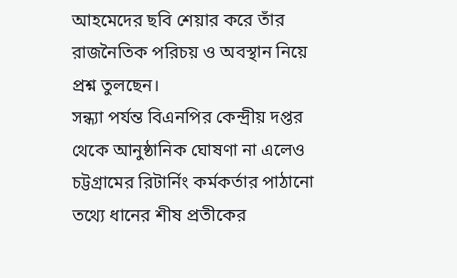আহমেদের ছবি শেয়ার করে তাঁর রাজনৈতিক পরিচয় ও অবস্থান নিয়ে প্রশ্ন তুলছেন।
সন্ধ্যা পর্যন্ত বিএনপির কেন্দ্রীয় দপ্তর থেকে আনুষ্ঠানিক ঘোষণা না এলেও চট্টগ্রামের রিটার্নিং কর্মকর্তার পাঠানো তথ্যে ধানের শীষ প্রতীকের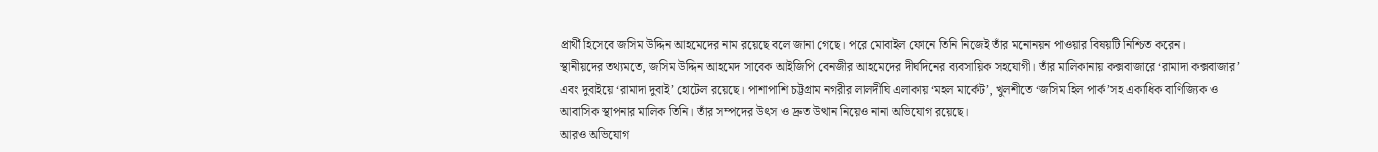প্রার্থী হিসেবে জসিম উদ্দিন আহমেদের নাম রয়েছে বলে জানা গেছে। পরে মোবাইল ফোনে তিনি নিজেই তাঁর মনোনয়ন পাওয়ার বিষয়টি নিশ্চিত করেন।
স্থানীয়দের তথ্যমতে, জসিম উদ্দিন আহমেদ সাবেক আইজিপি বেনজীর আহমেদের দীর্ঘদিনের ব্যবসায়িক সহযোগী। তাঁর মালিকানায় কক্সবাজারে ‘রামাদা কক্সবাজার’ এবং দুবাইয়ে ‘রামাদা দুবাই’ হোটেল রয়েছে। পাশাপাশি চট্টগ্রাম নগরীর লালদীঘি এলাকায় ‘মহল মার্কেট’, খুলশীতে ‘জসিম হিল পার্ক’সহ একাধিক বাণিজ্যিক ও আবাসিক স্থাপনার মালিক তিনি। তাঁর সম্পদের উৎস ও দ্রুত উত্থান নিয়েও নানা অভিযোগ রয়েছে।
আরও অভিযোগ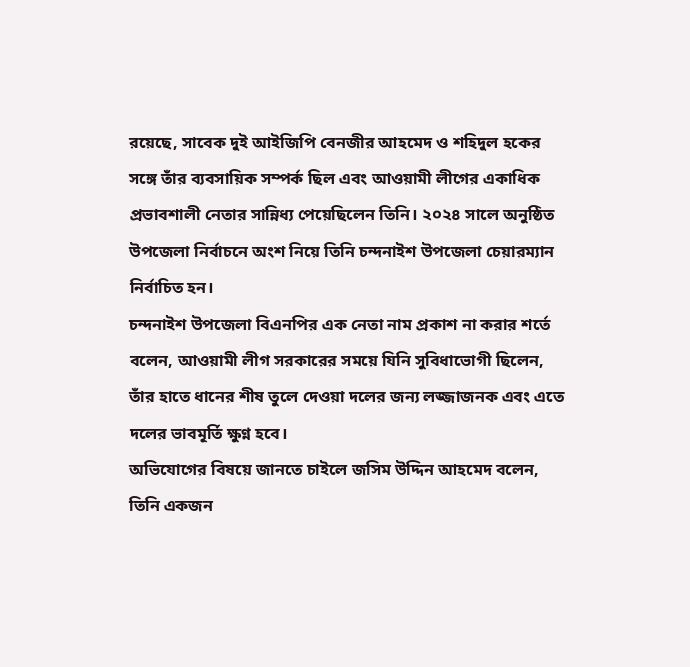রয়েছে, সাবেক দুই আইজিপি বেনজীর আহমেদ ও শহিদুল হকের সঙ্গে তাঁর ব্যবসায়িক সম্পর্ক ছিল এবং আওয়ামী লীগের একাধিক প্রভাবশালী নেতার সান্নিধ্য পেয়েছিলেন তিনি। ২০২৪ সালে অনুষ্ঠিত উপজেলা নির্বাচনে অংশ নিয়ে তিনি চন্দনাইশ উপজেলা চেয়ারম্যান নির্বাচিত হন।
চন্দনাইশ উপজেলা বিএনপির এক নেতা নাম প্রকাশ না করার শর্তে বলেন, আওয়ামী লীগ সরকারের সময়ে যিনি সুবিধাভোগী ছিলেন, তাঁর হাতে ধানের শীষ তুলে দেওয়া দলের জন্য লজ্জাজনক এবং এতে দলের ভাবমূর্তি ক্ষুণ্ন হবে।
অভিযোগের বিষয়ে জানতে চাইলে জসিম উদ্দিন আহমেদ বলেন, তিনি একজন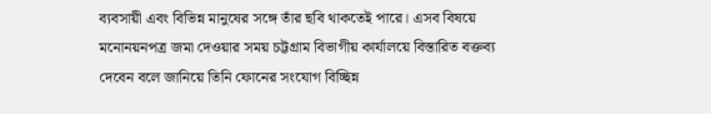ব্যবসায়ী এবং বিভিন্ন মানুষের সঙ্গে তাঁর ছবি থাকতেই পারে। এসব বিষয়ে মনোনয়নপত্র জমা দেওয়ার সময় চট্টগ্রাম বিভাগীয় কার্যালয়ে বিস্তারিত বক্তব্য দেবেন বলে জানিয়ে তিনি ফোনের সংযোগ বিচ্ছিন্ন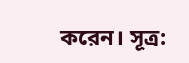করেন। সূত্র: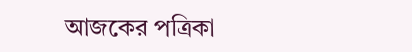আজকের পত্রিকা